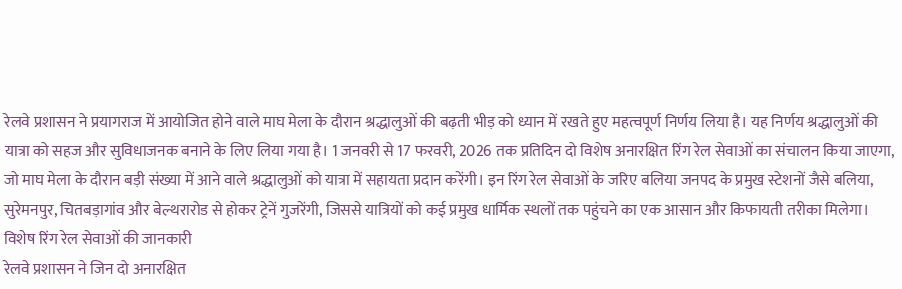रेलवे प्रशासन ने प्रयागराज में आयोजित होने वाले माघ मेला के दौरान श्रद्धालुओं की बढ़ती भीड़ को ध्यान में रखते हुए महत्वपूर्ण निर्णय लिया है। यह निर्णय श्रद्धालुओं की यात्रा को सहज और सुविधाजनक बनाने के लिए लिया गया है। 1 जनवरी से 17 फरवरी, 2026 तक प्रतिदिन दो विशेष अनारक्षित रिंग रेल सेवाओं का संचालन किया जाएगा, जो माघ मेला के दौरान बड़ी संख्या में आने वाले श्रद्धालुओं को यात्रा में सहायता प्रदान करेंगी। इन रिंग रेल सेवाओं के जरिए बलिया जनपद के प्रमुख स्टेशनों जैसे बलिया, सुरेमनपुर, चितबड़ागांव और बेल्थरारोड से होकर ट्रेनें गुजरेंगी, जिससे यात्रियों को कई प्रमुख धार्मिक स्थलों तक पहुंचने का एक आसान और किफायती तरीका मिलेगा।
विशेष रिंग रेल सेवाओं की जानकारी
रेलवे प्रशासन ने जिन दो अनारक्षित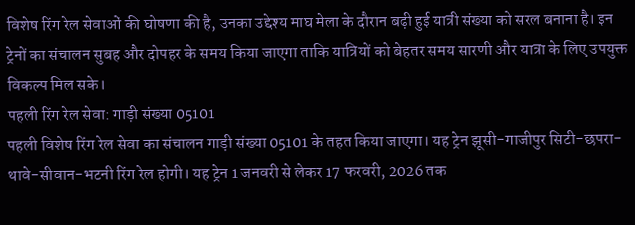विशेष रिंग रेल सेवाओं की घोषणा की है, उनका उद्देश्य माघ मेला के दौरान बढ़ी हुई यात्री संख्या को सरल बनाना है। इन ट्रेनों का संचालन सुबह और दोपहर के समय किया जाएगा ताकि यात्रियों को बेहतर समय सारणी और यात्रा के लिए उपयुक्त विकल्प मिल सके।
पहली रिंग रेल सेवा: गाड़ी संख्या 05101
पहली विशेष रिंग रेल सेवा का संचालन गाड़ी संख्या 05101 के तहत किया जाएगा। यह ट्रेन झूसी-गाजीपुर सिटी-छपरा-थावे-सीवान-भटनी रिंग रेल होगी। यह ट्रेन 1 जनवरी से लेकर 17 फरवरी, 2026 तक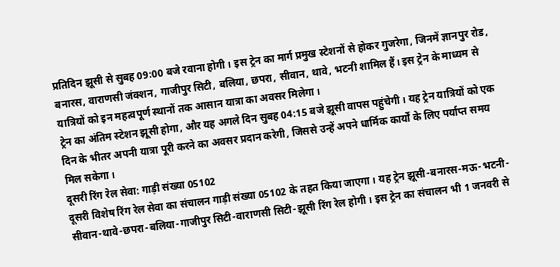प्रतिदिन झूसी से सुबह 09:00 बजे रवाना होगी। इस ट्रेन का मार्ग प्रमुख स्टेशनों से होकर गुजरेगा, जिनमें ज्ञानपुर रोड, बनारस, वाराणसी जंक्शन, गाजीपुर सिटी, बलिया, छपरा, सीवान, थावे, भटनी शामिल हैं। इस ट्रेन के माध्यम से यात्रियों को इन महत्वपूर्ण स्थानों तक आसान यात्रा का अवसर मिलेगा।
ट्रेन का अंतिम स्टेशन झूसी होगा, और यह अगले दिन सुबह 04:15 बजे झूसी वापस पहुंचेगी। यह ट्रेन यात्रियों को एक दिन के भीतर अपनी यात्रा पूरी करने का अवसर प्रदान करेगी, जिससे उन्हें अपने धार्मिक कार्यों के लिए पर्याप्त समय मिल सकेगा।
दूसरी रिंग रेल सेवा: गाड़ी संख्या 05102
दूसरी विशेष रिंग रेल सेवा का संचालन गाड़ी संख्या 05102 के तहत किया जाएगा। यह ट्रेन झूसी-बनारस-मऊ-भटनी-सीवान-थावे-छपरा-बलिया-गाजीपुर सिटी-वाराणसी सिटी-झूसी रिंग रेल होगी। इस ट्रेन का संचालन भी 1 जनवरी से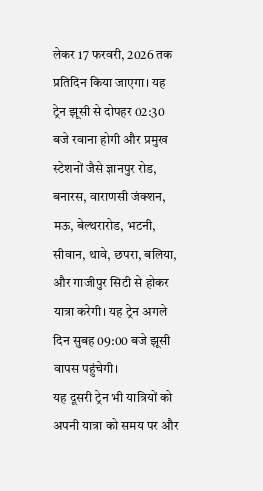लेकर 17 फरवरी, 2026 तक प्रतिदिन किया जाएगा। यह ट्रेन झूसी से दोपहर 02:30 बजे रवाना होगी और प्रमुख स्टेशनों जैसे ज्ञानपुर रोड, बनारस, वाराणसी जंक्शन, मऊ, बेल्थरारोड, भटनी, सीवान, थावे, छपरा, बलिया, और गाजीपुर सिटी से होकर यात्रा करेगी। यह ट्रेन अगले दिन सुबह 09:00 बजे झूसी वापस पहुंचेगी।
यह दूसरी ट्रेन भी यात्रियों को अपनी यात्रा को समय पर और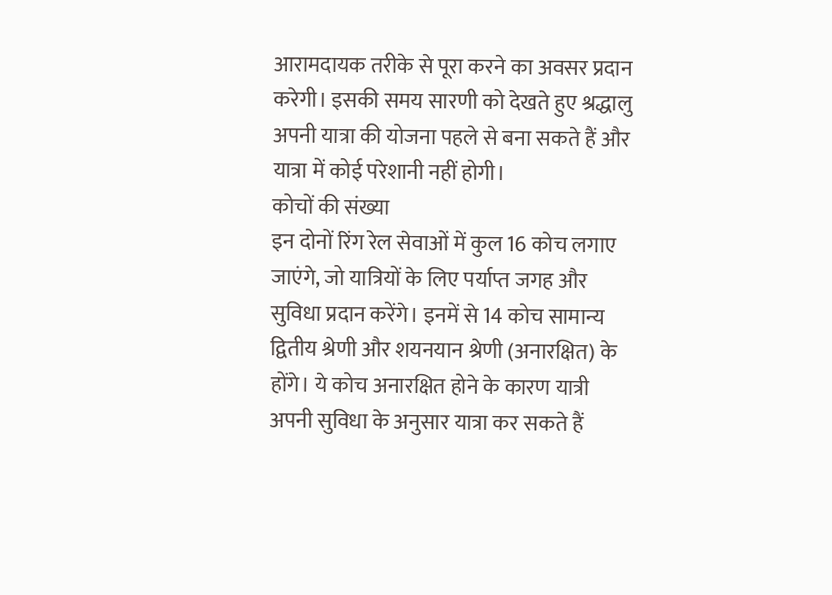आरामदायक तरीके से पूरा करने का अवसर प्रदान करेगी। इसकी समय सारणी को देखते हुए श्रद्धालु अपनी यात्रा की योजना पहले से बना सकते हैं और यात्रा में कोई परेशानी नहीं होगी।
कोचों की संख्या
इन दोनों रिंग रेल सेवाओं में कुल 16 कोच लगाए जाएंगे, जो यात्रियों के लिए पर्याप्त जगह और सुविधा प्रदान करेंगे। इनमें से 14 कोच सामान्य द्वितीय श्रेणी और शयनयान श्रेणी (अनारक्षित) के होंगे। ये कोच अनारक्षित होने के कारण यात्री अपनी सुविधा के अनुसार यात्रा कर सकते हैं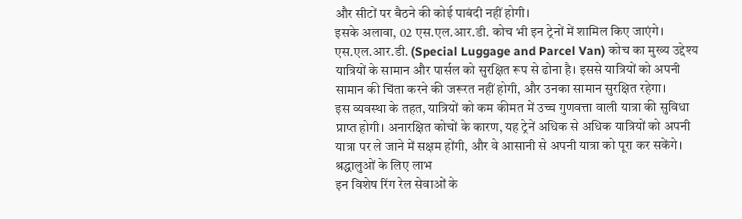और सीटों पर बैठने की कोई पाबंदी नहीं होगी।
इसके अलावा, 02 एस.एल.आर.डी. कोच भी इन ट्रेनों में शामिल किए जाएंगे। एस.एल.आर.डी. (Special Luggage and Parcel Van) कोच का मुख्य उद्देश्य यात्रियों के सामान और पार्सल को सुरक्षित रूप से ढोना है। इससे यात्रियों को अपनी सामान की चिंता करने की जरूरत नहीं होगी, और उनका सामान सुरक्षित रहेगा।
इस व्यवस्था के तहत, यात्रियों को कम कीमत में उच्च गुणवत्ता वाली यात्रा की सुविधा प्राप्त होगी। अनारक्षित कोचों के कारण, यह ट्रेनें अधिक से अधिक यात्रियों को अपनी यात्रा पर ले जाने में सक्षम होंगी, और वे आसानी से अपनी यात्रा को पूरा कर सकेंगे।
श्रद्धालुओं के लिए लाभ
इन विशेष रिंग रेल सेवाओं के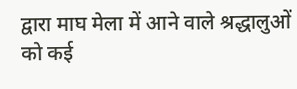द्वारा माघ मेला में आने वाले श्रद्धालुओं को कई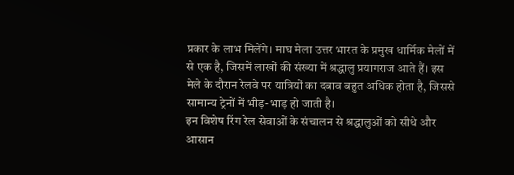प्रकार के लाभ मिलेंगे। माघ मेला उत्तर भारत के प्रमुख धार्मिक मेलों में से एक है, जिसमें लाखों की संख्या में श्रद्धालु प्रयागराज आते हैं। इस मेले के दौरान रेलवे पर यात्रियों का दबाव बहुत अधिक होता है, जिससे सामान्य ट्रेनों में भीड़-भाड़ हो जाती है।
इन विशेष रिंग रेल सेवाओं के संचालन से श्रद्धालुओं को सीधे और आसान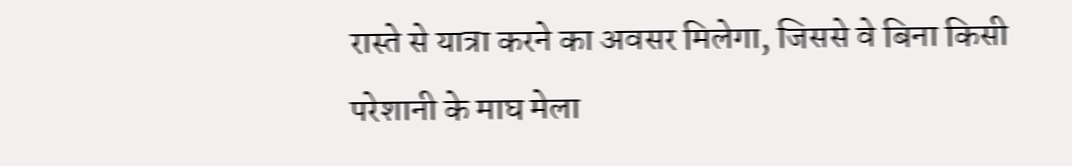रास्ते से यात्रा करने का अवसर मिलेगा, जिससे वे बिना किसी परेशानी के माघ मेला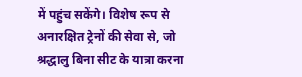में पहुंच सकेंगे। विशेष रूप से अनारक्षित ट्रेनों की सेवा से, जो श्रद्धालु बिना सीट के यात्रा करना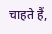चाहते हैं,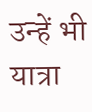उन्हें भी यात्रा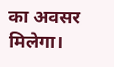का अवसर मिलेगा।